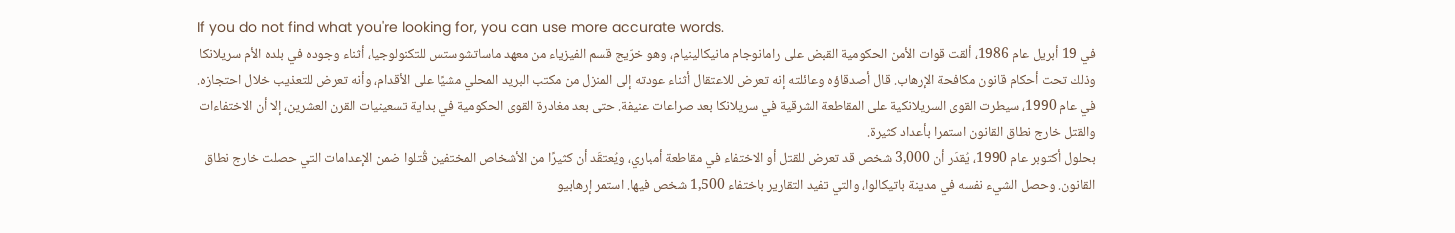If you do not find what you're looking for, you can use more accurate words.
في 19 أبريل عام 1986، ألقت قوات الأمن الحكومية القبض على رامانوجام مانيكالينيام، وهو خرّيج قسم الفيزياء من معهد ماساتشوستس للتكنولوجيا، أثناء وجوده في بلده الأم سريلانكا وذلك تحت أحكام قانون مكافحة الإرهاب. قال أصدقاؤه وعائلته إنه تعرض للاعتقال أثناء عودته إلى المنزل من مكتب البريد المحلي مشيًا على الأقدام، وأنه تعرض للتعذيب خلال احتجازه.
في عام 1990، سيطرت القوى السريلانكية على المقاطعة الشرقية في سريلانكا بعد صراعات عنيفة. حتى بعد مغادرة القوى الحكومية في بداية تسعينيات القرن العشرين، إلا أن الاختفاءات والقتل خارج نطاق القانون استمرا بأعداد كثيرة.
بحلول أكتوبر عام 1990، يُقدَر أن 3,000 شخص قد تعرض للقتل أو الاختفاء في مقاطعة أمباري، ويُعتقَد أن كثيرًا من الأشخاص المختفين قُتلوا ضمن الإعدامات التي حصلت خارج نطاق القانون. وحصل الشيء نفسه في مدينة باتيكالوا، والتي تفيد التقارير باختفاء 1,500 شخص فيها. استمر إرهابيو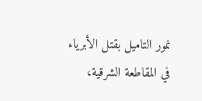نمور التاميل بقتل الأبرياء في المقاطعة الشرقية،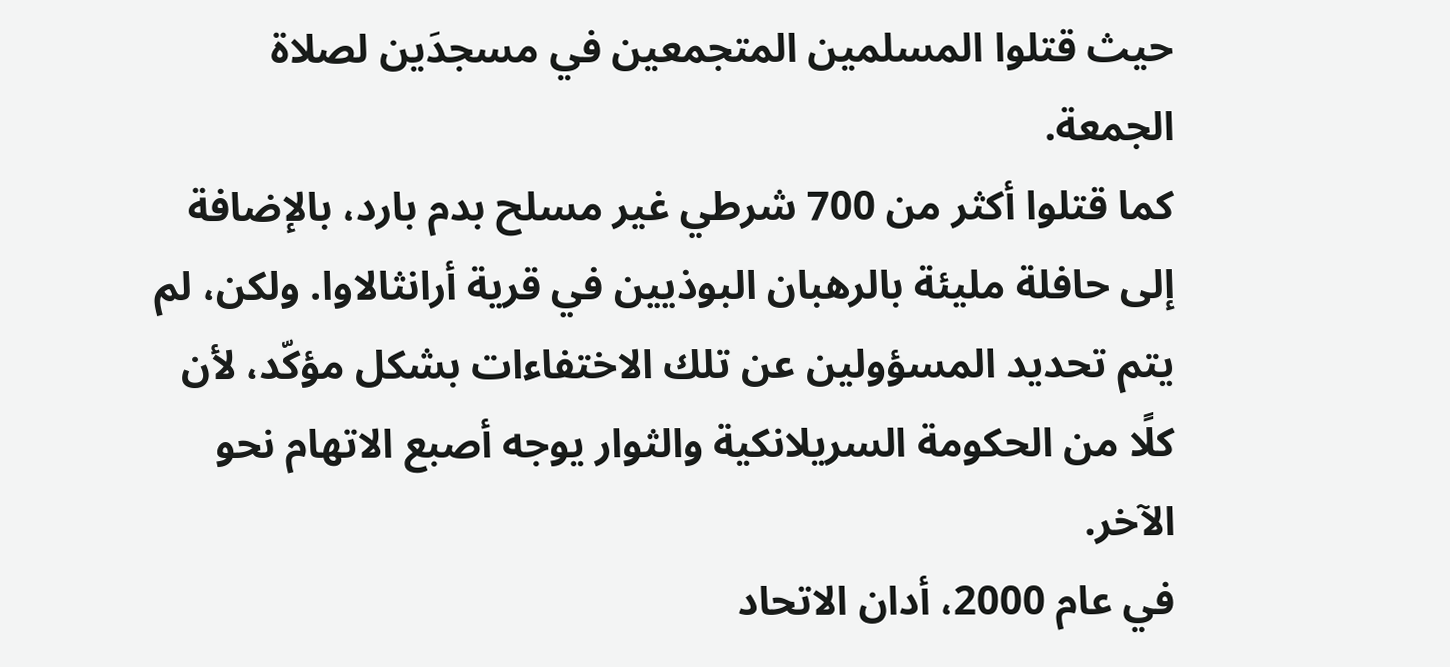حيث قتلوا المسلمين المتجمعين في مسجدَين لصلاة الجمعة.
كما قتلوا أكثر من 700 شرطي غير مسلح بدم بارد، بالإضافة إلى حافلة مليئة بالرهبان البوذيين في قرية أرانثالاوا. ولكن، لم يتم تحديد المسؤولين عن تلك الاختفاءات بشكل مؤكّد، لأن كلًا من الحكومة السريلانكية والثوار يوجه أصبع الاتهام نحو الآخر.
في عام 2000، أدان الاتحاد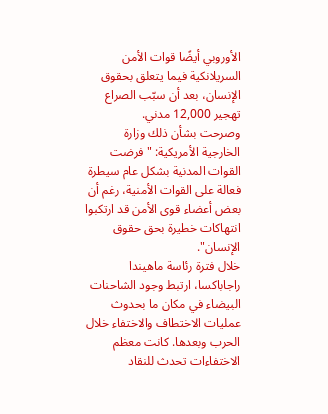الأوروبي أيضًا قوات الأمن السريلانكية فيما يتعلق بحقوق الإنسان، بعد أن سبّب الصراع تهجير 12,000 مدني.
وصرحت بشأن ذلك وزارة الخارجية الأمريكية: "فرضت القوات المدنية بشكل عام سيطرة فعالة على القوات الأمنية، رغم أن بعض أعضاء قوى الأمن قد ارتكبوا انتهاكات خطيرة بحق حقوق الإنسان".
خلال فترة رئاسة ماهيندا راجاباكسا، ارتبط وجود الشاحنات البيضاء في مكان ما بحدوث عمليات الاختطاف والاختفاء خلال الحرب وبعدها. كانت معظم الاختفاءات تحدث للنقاد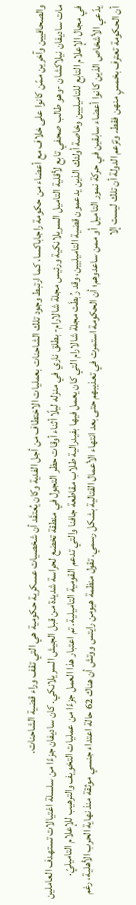والصحافيين وآخرين ممّن كانوا على خلاف مع أعضاء من حكومة راجاباكسا، كما ارتبط وجود تلك الشاحنات بعمليات الاختطاف من أجل الفدية وكان يُعتقَد أن شخصيات عسكرية حكومية هي التي تقف وراء قضية الشاحنات.
مات ساديفان نيلاكشان -وهو طالب صحفي تابع لأقلية التاميل السريلانكية ورئيس مجلة شالارام- بطلق ناري في منزله ليلًا أثناء أوقات حظر التجول في منطقة تخضع لحراسة شديدة من قبل الجيش السريلانكي. كان ساديفان جزءًا من سلسلة اغتيالات تستهدف العاملين في مجال الإعلام التابع للتاميليين وخاصة أولئك الذين يدعمون قضية التاميليين، وقد رُبطَت مجلة شالارام التي كان يعمل فيها بفيدرالية طلاب مقاطعة جافنا والتي تدعم القومية التاميلية. تم اعتبار هذا العمل جزءًا من عمليات التخويف والترهيب للإعلام التاميليّ.
يدّعي الأشخاص الذين كانوا أعضاء سابقين في حركة نمور التاميل أو ممن ساعدوهم؛ أن الحكومة استمرت في تعذيبهم حتى بعد انتهاء الأعمال القتالية بشكل رسمي. تقول منظمة هيومن رايتس ووتش أن هناك 62 حالة اعتداء جنسي موثقة منذ نهاية الحرب الأهلية، رغم أن الحكومة تعترف بخمسٍ منهن فقط. وتزعم الدولة أن تلك ليست إلا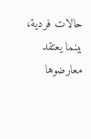حالات فردية، بينما يعتقد معارضوها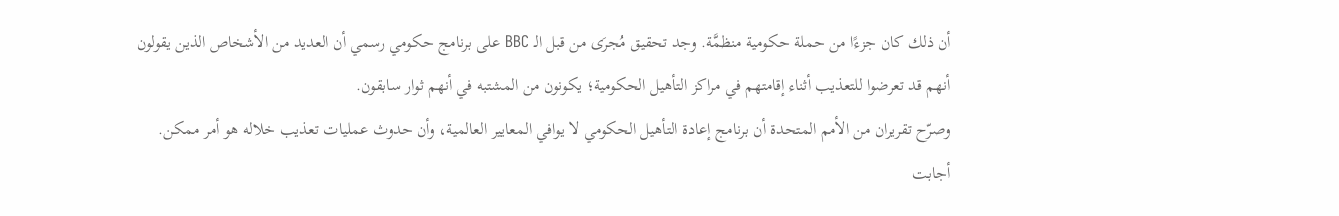أن ذلك كان جزءًا من حملة حكومية منظمَّة. وجد تحقيق مُجرَى من قبل الـ BBC على برنامج حكومي رسمي أن العديد من الأشخاص الذين يقولون أنهم قد تعرضوا للتعذيب أثناء إقامتهم في مراكز التأهيل الحكومية؛ يكونون من المشتبه في أنهم ثوار سابقون.
وصرّح تقريران من الأمم المتحدة أن برنامج إعادة التأهيل الحكومي لا يوافي المعايير العالمية، وأن حدوث عمليات تعذيب خلاله هو أمر ممكن. أجابت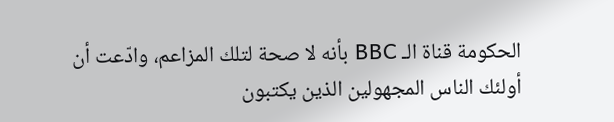الحكومة قناة الـ BBC بأنه لا صحة لتلك المزاعم، وادّعت أن أولئك الناس المجهولين الذين يكتبون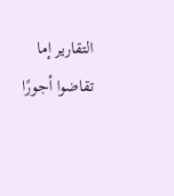التقارير إما تقاضوا أجورًا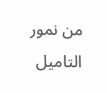من نمور التاميل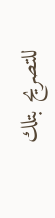للتصريح بتلك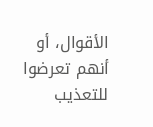الأقوال، أو أنهم تعرضوا للتعذيب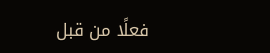فعلًا من قبل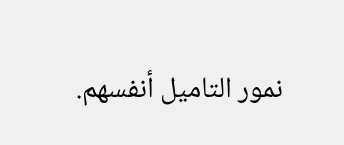نمور التاميل أنفسهم.